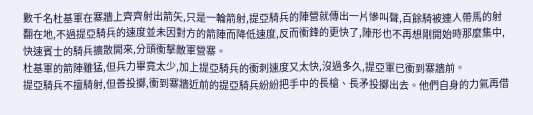數千名杜基軍在寨牆上齊齊射出箭矢,只是一輪箭射,提亞騎兵的陣營就傳出一片慘叫聲,百餘騎被連人帶馬的射翻在地,不過提亞騎兵的速度並未因對方的箭陣而降低速度,反而衝鋒的更快了,陣形也不再想剛開始時那麼集中,快速賓士的騎兵擴散開來,分頭衝擊敵軍營寨。
杜基軍的箭陣雖猛,但兵力畢竟太少,加上提亞騎兵的衝刺速度又太快,沒過多久,提亞軍已衝到寨牆前。
提亞騎兵不擅騎射,但善投擲,衝到寨牆近前的提亞騎兵紛紛把手中的長槍、長矛投擲出去。他們自身的力氣再借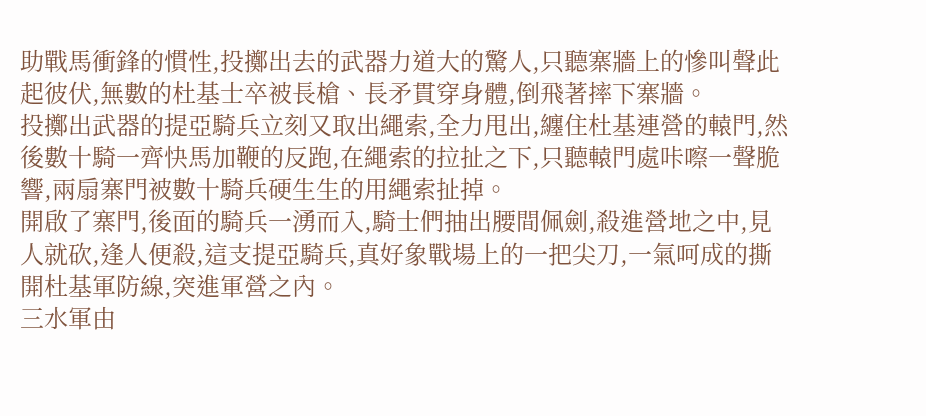助戰馬衝鋒的慣性,投擲出去的武器力道大的驚人,只聽寨牆上的慘叫聲此起彼伏,無數的杜基士卒被長槍、長矛貫穿身體,倒飛著摔下寨牆。
投擲出武器的提亞騎兵立刻又取出繩索,全力甩出,纏住杜基連營的轅門,然後數十騎一齊快馬加鞭的反跑,在繩索的拉扯之下,只聽轅門處咔嚓一聲脆響,兩扇寨門被數十騎兵硬生生的用繩索扯掉。
開啟了寨門,後面的騎兵一湧而入,騎士們抽出腰間佩劍,殺進營地之中,見人就砍,逢人便殺,這支提亞騎兵,真好象戰場上的一把尖刀,一氣呵成的撕開杜基軍防線,突進軍營之內。
三水軍由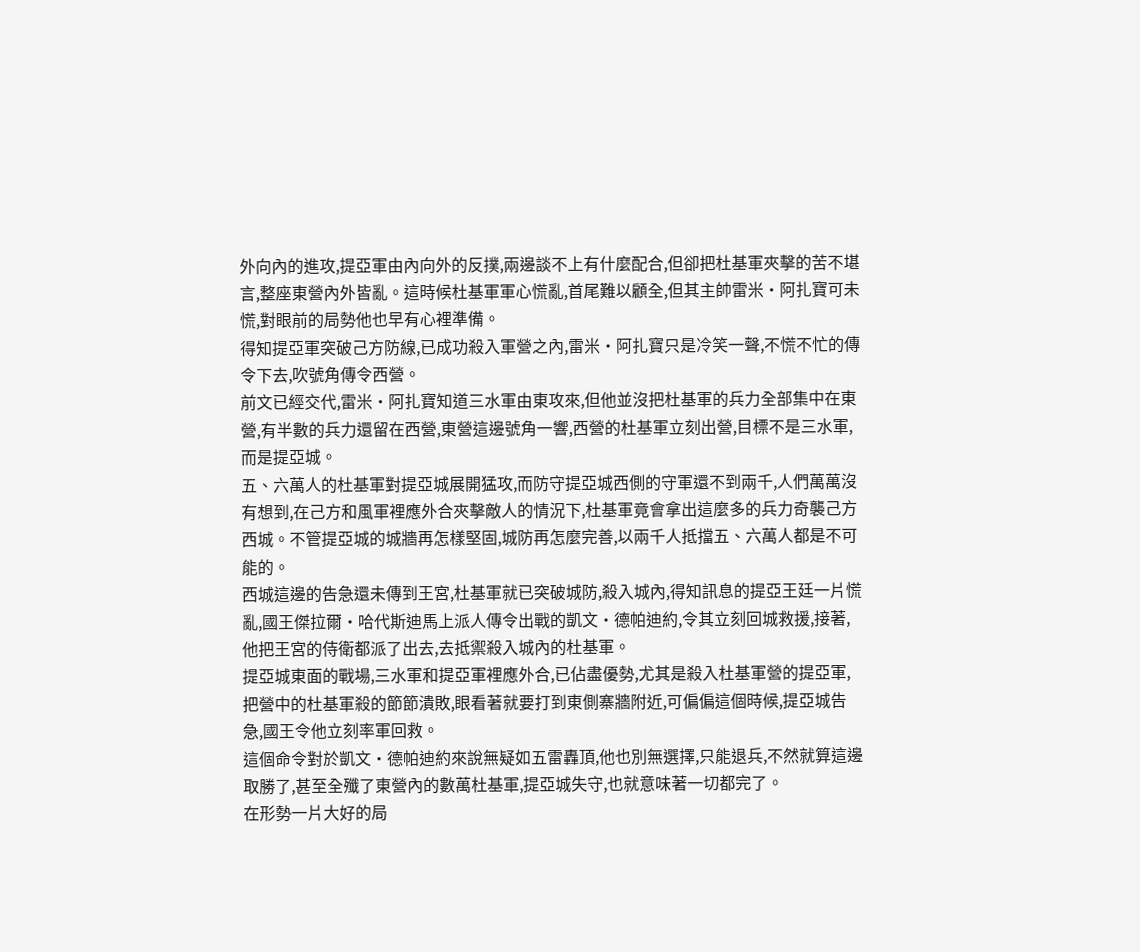外向內的進攻,提亞軍由內向外的反撲,兩邊談不上有什麼配合,但卻把杜基軍夾擊的苦不堪言,整座東營內外皆亂。這時候杜基軍軍心慌亂,首尾難以顧全,但其主帥雷米·阿扎寶可未慌,對眼前的局勢他也早有心裡準備。
得知提亞軍突破己方防線,已成功殺入軍營之內,雷米·阿扎寶只是冷笑一聲,不慌不忙的傳令下去,吹號角傳令西營。
前文已經交代,雷米·阿扎寶知道三水軍由東攻來,但他並沒把杜基軍的兵力全部集中在東營,有半數的兵力還留在西營,東營這邊號角一響,西營的杜基軍立刻出營,目標不是三水軍,而是提亞城。
五、六萬人的杜基軍對提亞城展開猛攻,而防守提亞城西側的守軍還不到兩千,人們萬萬沒有想到,在己方和風軍裡應外合夾擊敵人的情況下,杜基軍竟會拿出這麼多的兵力奇襲己方西城。不管提亞城的城牆再怎樣堅固,城防再怎麼完善,以兩千人抵擋五、六萬人都是不可能的。
西城這邊的告急還未傳到王宮,杜基軍就已突破城防,殺入城內,得知訊息的提亞王廷一片慌亂,國王傑拉爾·哈代斯迪馬上派人傳令出戰的凱文·德帕迪約,令其立刻回城救援,接著,他把王宮的侍衛都派了出去,去抵禦殺入城內的杜基軍。
提亞城東面的戰場,三水軍和提亞軍裡應外合,已佔盡優勢,尤其是殺入杜基軍營的提亞軍,把營中的杜基軍殺的節節潰敗,眼看著就要打到東側寨牆附近,可偏偏這個時候,提亞城告急,國王令他立刻率軍回救。
這個命令對於凱文·德帕迪約來說無疑如五雷轟頂,他也別無選擇,只能退兵,不然就算這邊取勝了,甚至全殲了東營內的數萬杜基軍,提亞城失守,也就意味著一切都完了。
在形勢一片大好的局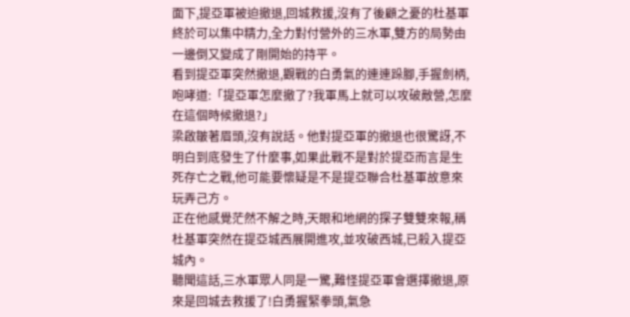面下,提亞軍被迫撤退,回城救援,沒有了後顧之憂的杜基軍終於可以集中精力,全力對付營外的三水軍,雙方的局勢由一邊倒又變成了剛開始的持平。
看到提亞軍突然撤退,觀戰的白勇氣的連連跺腳,手握劍柄,咆哮道:「提亞軍怎麼撤了?我軍馬上就可以攻破敵營,怎麼在這個時候撤退?」
梁啟皺著眉頭,沒有說話。他對提亞軍的撤退也很驚訝,不明白到底發生了什麼事,如果此戰不是對於提亞而言是生死存亡之戰,他可能要懷疑是不是提亞聯合杜基軍故意來玩弄己方。
正在他感覺茫然不解之時,天眼和地網的探子雙雙來報,稱杜基軍突然在提亞城西展開進攻,並攻破西城,已殺入提亞城內。
聽聞這話,三水軍眾人同是一驚,難怪提亞軍會選擇撤退,原來是回城去救援了!白勇握緊拳頭,氣急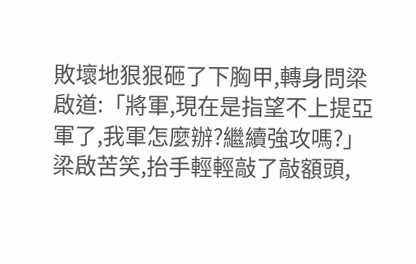敗壞地狠狠砸了下胸甲,轉身問梁啟道:「將軍,現在是指望不上提亞軍了,我軍怎麼辦?繼續強攻嗎?」
梁啟苦笑,抬手輕輕敲了敲額頭,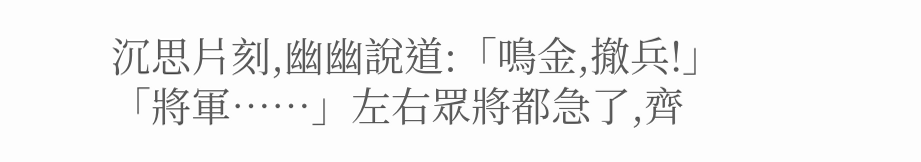沉思片刻,幽幽說道:「鳴金,撤兵!」
「將軍……」左右眾將都急了,齊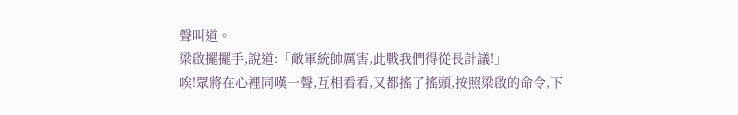聲叫道。
梁啟擺擺手,說道:「敵軍統帥厲害,此戰我們得從長計議!」
唉!眾將在心裡同嘆一聲,互相看看,又都搖了搖頭,按照梁啟的命令,下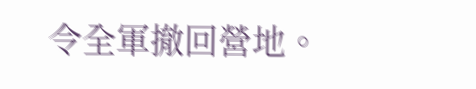令全軍撤回營地。